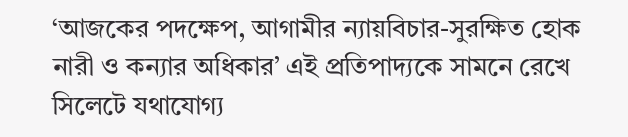‘আজকের পদক্ষেপ, আগামীর ন্যায়বিচার-সুরক্ষিত হোক নারী ও কন্যার অধিকার’ এই প্রতিপাদ্যকে সামনে রেখে সিলেটে যথাযোগ্য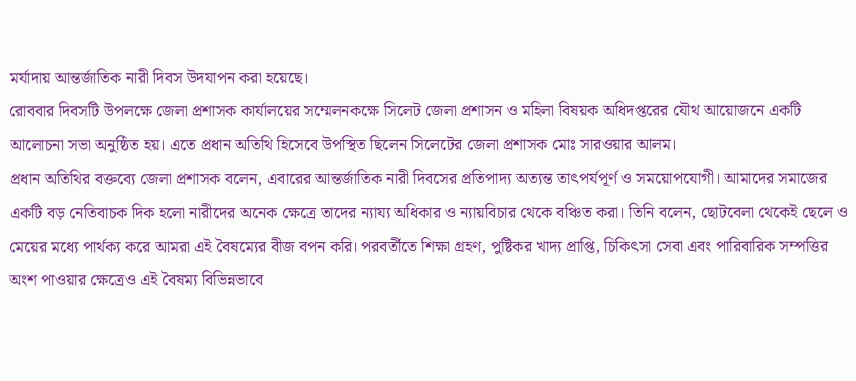মর্যাদায় আন্তর্জাতিক নারী দিবস উদযাপন করা হয়েছে।
রোববার দিবসটি উপলক্ষে জেলা প্রশাসক কার্যালয়ের সম্মেলনকক্ষে সিলেট জেলা প্রশাসন ও মহিলা বিষয়ক অধিদপ্তরের যৌথ আয়োজনে একটি আলোচনা সভা অনুষ্ঠিত হয়। এতে প্রধান অতিথি হিসেবে উপস্থিত ছিলেন সিলেটের জেলা প্রশাসক মোঃ সারওয়ার আলম।
প্রধান অতিথির বক্তব্যে জেলা প্রশাসক বলেন, এবারের আন্তর্জাতিক নারী দিবসের প্রতিপাদ্য অত্যন্ত তাৎপর্যপূর্ণ ও সময়োপযোগী। আমাদের সমাজের একটি বড় নেতিবাচক দিক হলো নারীদের অনেক ক্ষেত্রে তাদের ন্যায্য অধিকার ও ন্যায়বিচার থেকে বঞ্চিত করা। তিনি বলেন, ছোটবেলা থেকেই ছেলে ও মেয়ের মধ্যে পার্থক্য করে আমরা এই বৈষম্যের বীজ বপন করি। পরবর্তীতে শিক্ষা গ্রহণ, পুষ্টিকর খাদ্য প্রাপ্তি, চিকিৎসা সেবা এবং পারিবারিক সম্পত্তির অংশ পাওয়ার ক্ষেত্রেও এই বৈষম্য বিভিন্নভাবে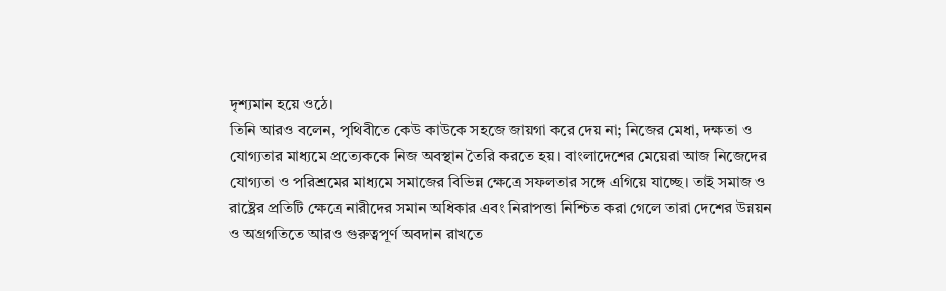দৃশ্যমান হয়ে ওঠে।
তিনি আরও বলেন, পৃথিবীতে কেউ কাউকে সহজে জায়গা করে দেয় না; নিজের মেধা, দক্ষতা ও যোগ্যতার মাধ্যমে প্রত্যেককে নিজ অবস্থান তৈরি করতে হয়। বাংলাদেশের মেয়েরা আজ নিজেদের যোগ্যতা ও পরিশ্রমের মাধ্যমে সমাজের বিভিন্ন ক্ষেত্রে সফলতার সঙ্গে এগিয়ে যাচ্ছে। তাই সমাজ ও রাষ্ট্রের প্রতিটি ক্ষেত্রে নারীদের সমান অধিকার এবং নিরাপত্তা নিশ্চিত করা গেলে তারা দেশের উন্নয়ন ও অগ্রগতিতে আরও গুরুত্বপূর্ণ অবদান রাখতে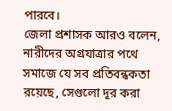পারবে।
জেলা প্রশাসক আরও বলেন, নারীদের অগ্রযাত্রার পথে সমাজে যে সব প্রতিবন্ধকতা রয়েছে, সেগুলো দূর করা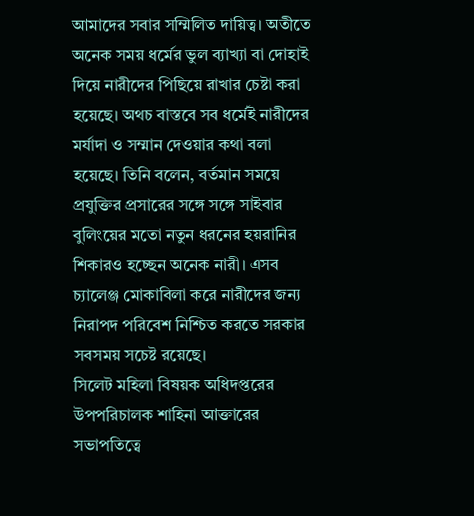আমাদের সবার সম্মিলিত দায়িত্ব। অতীতে অনেক সময় ধর্মের ভুল ব্যাখ্যা বা দোহাই দিয়ে নারীদের পিছিয়ে রাখার চেষ্টা করা হয়েছে। অথচ বাস্তবে সব ধর্মেই নারীদের মর্যাদা ও সম্মান দেওয়ার কথা বলা হয়েছে। তিনি বলেন, বর্তমান সময়ে প্রযুক্তির প্রসারের সঙ্গে সঙ্গে সাইবার বুলিংয়ের মতো নতুন ধরনের হয়রানির শিকারও হচ্ছেন অনেক নারী। এসব চ্যালেঞ্জ মোকাবিলা করে নারীদের জন্য নিরাপদ পরিবেশ নিশ্চিত করতে সরকার সবসময় সচেষ্ট রয়েছে।
সিলেট মহিলা বিষয়ক অধিদপ্তরের উপপরিচালক শাহিনা আক্তারের সভাপতিত্বে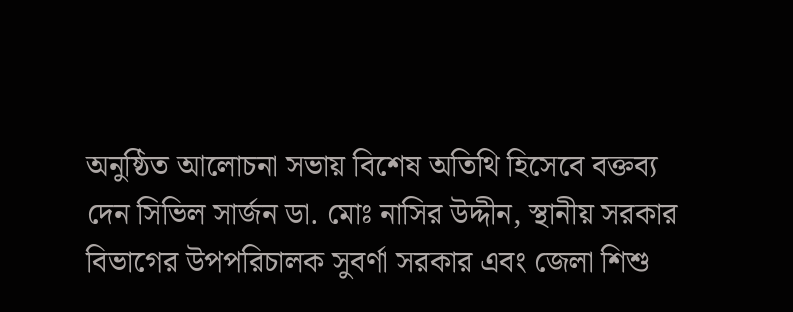অনুষ্ঠিত আলোচনা সভায় বিশেষ অতিথি হিসেবে বক্তব্য দেন সিভিল সার্জন ডা. মোঃ নাসির উদ্দীন, স্থানীয় সরকার বিভাগের উপপরিচালক সুবর্ণা সরকার এবং জেলা শিশু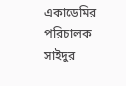একাডেমির পরিচালক সাইদুর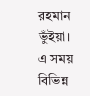রহমান ভুঁইয়া। এ সময় বিভিন্ন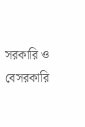সরকারি ও বেসরকারি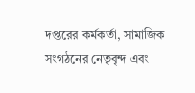দপ্তরের কর্মকর্তা, সামাজিক সংগঠনের নেতৃবৃন্দ এবং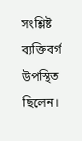সংশ্লিষ্ট ব্যক্তিবর্গ উপস্থিত ছিলেন।